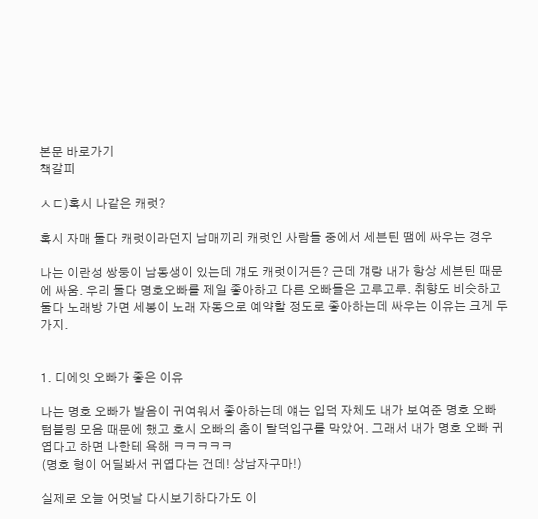본문 바로가기
책갈피

ㅅㄷ)혹시 나같은 캐럿?

혹시 자매 둘다 캐럿이라던지 남매끼리 캐럿인 사람들 중에서 세븐틴 땜에 싸우는 경우

나는 이란성 쌍둥이 남동생이 있는데 걔도 캐럿이거든? 근데 걔랑 내가 항상 세븐틴 때문에 싸움. 우리 둘다 명호오빠를 제일 좋아하고 다른 오빠들은 고루고루. 취향도 비슷하고 둘다 노래방 가면 세봉이 노래 자동으로 예약할 정도로 좋아하는데 싸우는 이유는 크게 두가지.


1. 디에잇 오빠가 좋은 이유

나는 명호 오빠가 발음이 귀여워서 좋아하는데 얘는 입덕 자체도 내가 보여준 명호 오빠 텀블링 모음 때문에 했고 호시 오빠의 춤이 탈덕입구를 막았어. 그래서 내가 명호 오빠 귀엽다고 하면 나한테 욕해 ㅋㅋㅋㅋㅋ
(명호 형이 어딜봐서 귀엽다는 건데! 상남자구마!)

실제로 오늘 어멋날 다시보기하다가도 이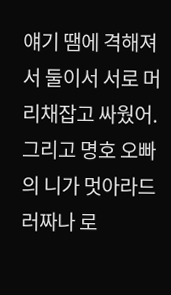얘기 땜에 격해져서 둘이서 서로 머리채잡고 싸웠어. 그리고 명호 오빠의 니가 멋아라드러짜나 로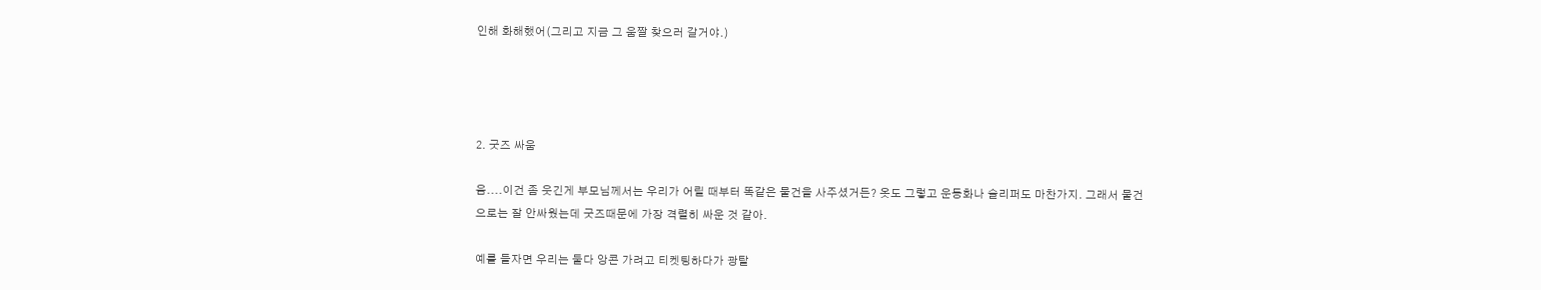인해 화해했어(그리고 지금 그 움짤 찾으러 갈거야.)




2. 굿즈 싸움

음....이건 좀 웃긴게 부모님께서는 우리가 어릴 때부터 똑같은 물건을 사주셨거든? 옷도 그렇고 운동화나 슬리퍼도 마찬가지. 그래서 물건으로는 잘 안싸웠는데 굿즈때문에 가장 격렬히 싸운 것 같아.

예를 들자면 우리는 둘다 앙콘 가려고 티켓팅하다가 광탈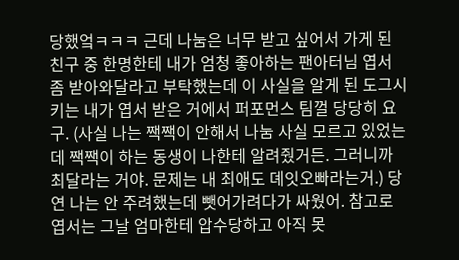당했엌ㅋㅋㅋ 근데 나눔은 너무 받고 싶어서 가게 된 친구 중 한명한테 내가 엄청 좋아하는 팬아터님 엽서 좀 받아와달라고 부탁했는데 이 사실을 알게 된 도그시키는 내가 엽서 받은 거에서 퍼포먼스 팀껄 당당히 요구. (사실 나는 짹짹이 안해서 나눔 사실 모르고 있었는데 짹짹이 하는 동생이 나한테 알려줬거든. 그러니까 최달라는 거야. 문제는 내 최애도 뎨잇오빠라는거.) 당연 나는 안 주려했는데 뺏어가려다가 싸웠어. 참고로 엽서는 그날 엄마한테 압수당하고 아직 못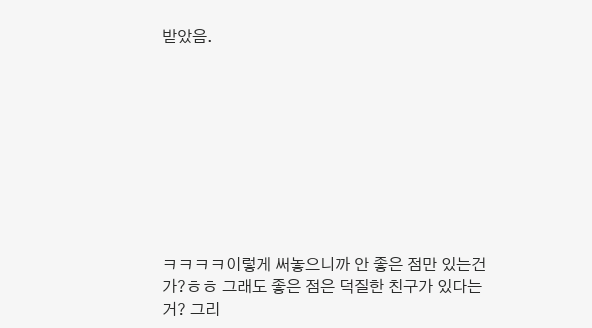받았음.









ㅋㅋㅋㅋ이렇게 써놓으니까 안 좋은 점만 있는건가?ㅎㅎ 그래도 좋은 점은 덕질한 친구가 있다는거? 그리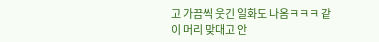고 가끔씩 웃긴 일화도 나옴ㅋㅋㅋ 같이 머리 맞대고 안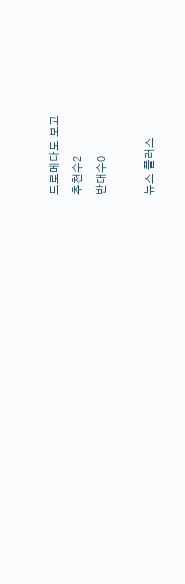드로메다도 보고
추천수2
반대수0

뉴스 플러스